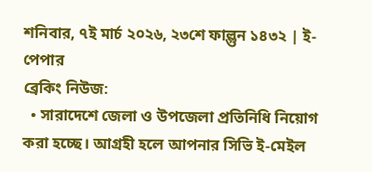শনিবার, ৭ই মার্চ ২০২৬, ২৩শে ফাল্গুন ১৪৩২ | ই-পেপার
ব্রেকিং নিউজ:
  • সারাদেশে জেলা ও উপজেলা প্রতিনিধি নিয়োগ করা হচ্ছে। আগ্রহী হলে আপনার সিভি ই-মেইল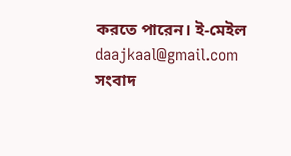করতে পারেন। ই-মেইল daajkaal@gmail.com
সংবাদ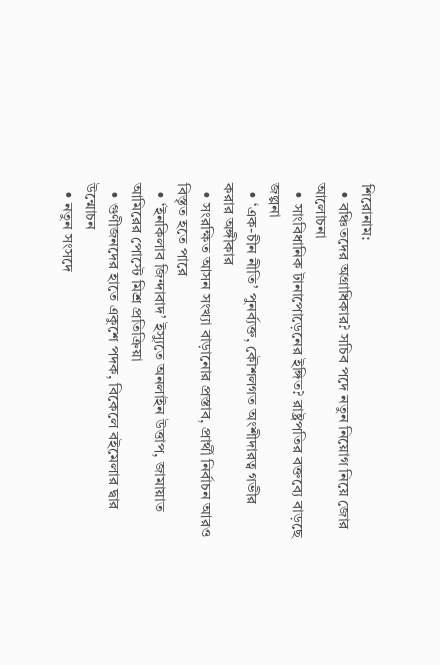শিরোনাম:
  • বঞ্চিতদের অগ্রাধিকার? সচিব পদে নতুন নিয়োগ নিয়ে জোর আলোচনা
  • সাংবিধানিক টানাপোড়েনের ইঙ্গিত? রাষ্ট্রপতির বক্তব্যে বাড়ছে জল্পনা
  • ‘এক-চীন নীতি’ পুনর্ব্যক্ত, কৌশলগত অংশীদারত্ব গভীর করার অঙ্গীকার
  • সংরক্ষিত আসন সংখ্যা বাড়ানোর প্রস্তাব, প্রার্থী নির্বাচন আরও বিস্তৃত হতে পারে
  • ‘ইনকিলাব জিন্দাবাদ’ ইস্যুতে অনলাইন উত্তাপ, জামায়াত আমিরের পোস্টে মিশ্র প্রতিক্রিয়া
  • গুণীজনদের হাতে একুশে পদক, বিকেলে বইমেলার দ্বার উন্মোচন
  • নতুন সংসদে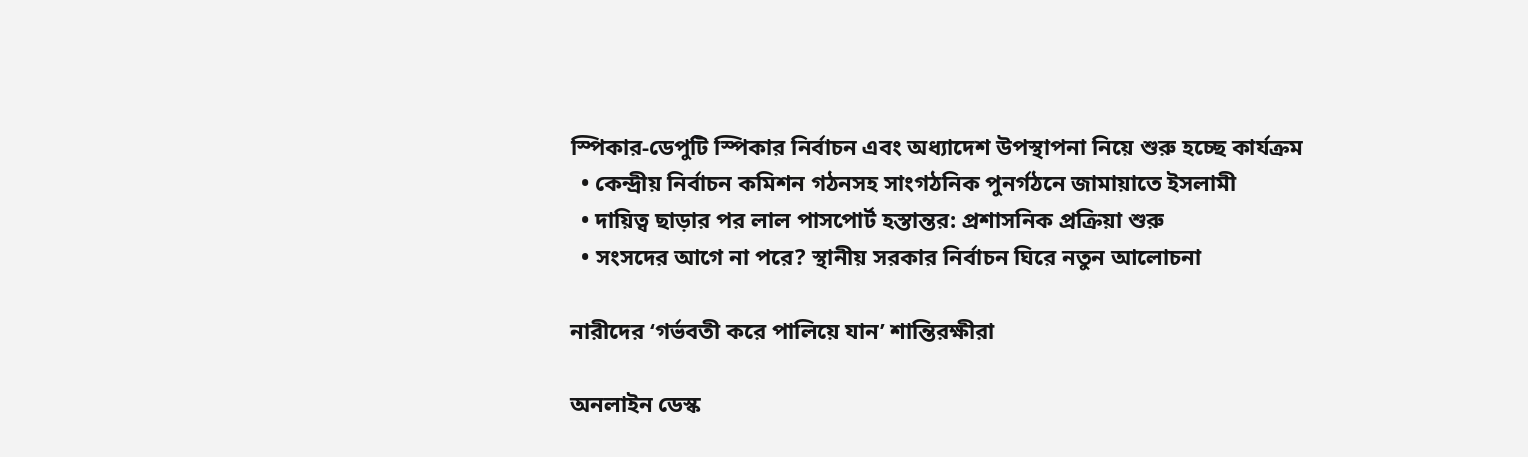স্পিকার-ডেপুটি স্পিকার নির্বাচন এবং অধ্যাদেশ উপস্থাপনা নিয়ে শুরু হচ্ছে কার্যক্রম
  • কেন্দ্রীয় নির্বাচন কমিশন গঠনসহ সাংগঠনিক পুনর্গঠনে জামায়াতে ইসলামী
  • দায়িত্ব ছাড়ার পর লাল পাসপোর্ট হস্তান্তর: প্রশাসনিক প্রক্রিয়া শুরু
  • সংসদের আগে না পরে? স্থানীয় সরকার নির্বাচন ঘিরে নতুন আলোচনা

নারীদের ‘গর্ভবতী করে পালিয়ে যান’ শান্তিরক্ষীরা

অনলাইন ডেস্ক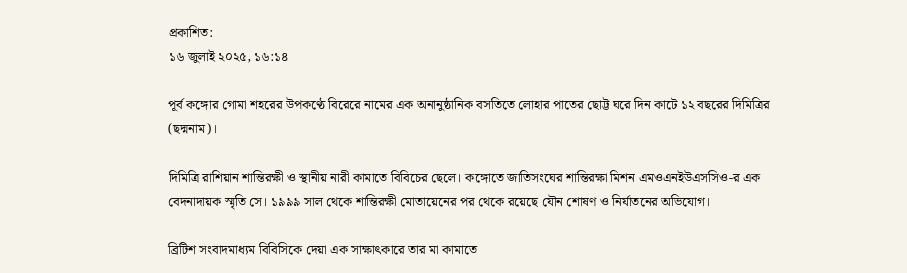প্রকাশিত:
১৬ জুলাই ২০২৫, ১৬:১৪

পূর্ব কঙ্গোর গোমা শহরের উপকণ্ঠে বিরেরে নামের এক অনানুষ্ঠানিক বসতিতে লোহার পাতের ছোট্ট ঘরে দিন কাটে ১২ বছরের দিমিত্রির (ছদ্মনাম)।

দিমিত্রি রাশিয়ান শান্তিরক্ষী ও স্থানীয় নারী কামাতে বিবিচের ছেলে। কঙ্গোতে জাতিসংঘের শান্তিরক্ষা মিশন এমওএনইউএসসিও-র এক বেদনাদায়ক স্মৃতি সে। ১৯৯৯ সাল থেকে শান্তিরক্ষী মোতায়েনের পর থেকে রয়েছে যৌন শোষণ ও নির্যাতনের অভিযোগ।

ব্রিটিশ সংবাদমাধ্যম বিবিসিকে দেয়া এক সাক্ষাৎকারে তার মা কামাতে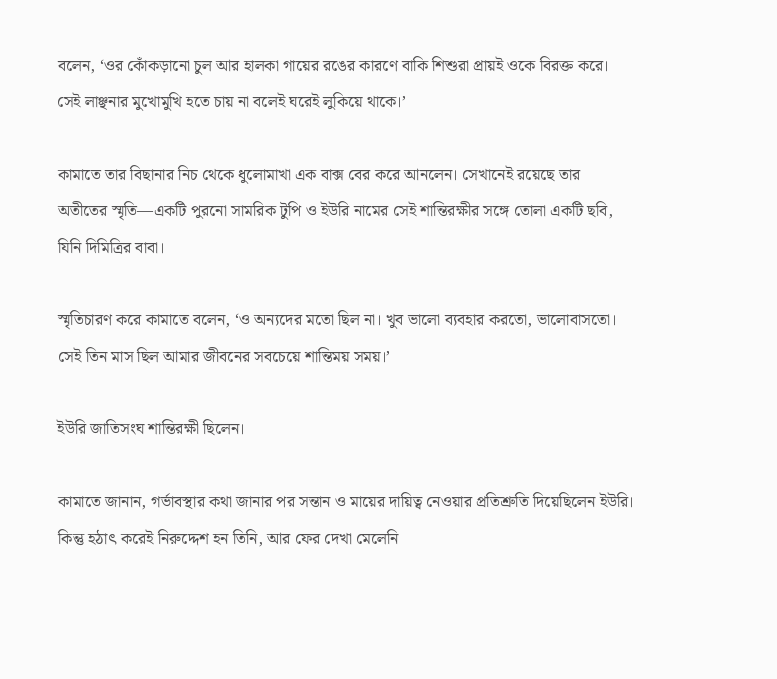বলেন, ‘ওর কোঁকড়ানো চুল আর হালকা গায়ের রঙের কারণে বাকি শিশুরা প্রায়ই ওকে বিরক্ত করে। সেই লাঞ্ছনার মুখোমুখি হতে চায় না বলেই ঘরেই লুকিয়ে থাকে।’

কামাতে তার বিছানার নিচ থেকে ধুলোমাখা এক বাক্স বের করে আনলেন। সেখানেই রয়েছে তার অতীতের স্মৃতি—একটি পুরনো সামরিক টুপি ও ইউরি নামের সেই শান্তিরক্ষীর সঙ্গে তোলা একটি ছবি, যিনি দিমিত্রির বাবা।

স্মৃতিচারণ করে কামাতে বলেন, ‘ও অন্যদের মতো ছিল না। খুব ভালো ব্যবহার করতো, ভালোবাসতো। সেই তিন মাস ছিল আমার জীবনের সবচেয়ে শান্তিময় সময়।’

ইউরি জাতিসংঘ শান্তিরক্ষী ছিলেন।

কামাতে জানান, গর্ভাবস্থার কথা জানার পর সন্তান ও মায়ের দায়িত্ব নেওয়ার প্রতিশ্রুতি দিয়েছিলেন ইউরি। কিন্তু হঠাৎ করেই নিরুদ্দেশ হন তিনি, আর ফের দেখা মেলেনি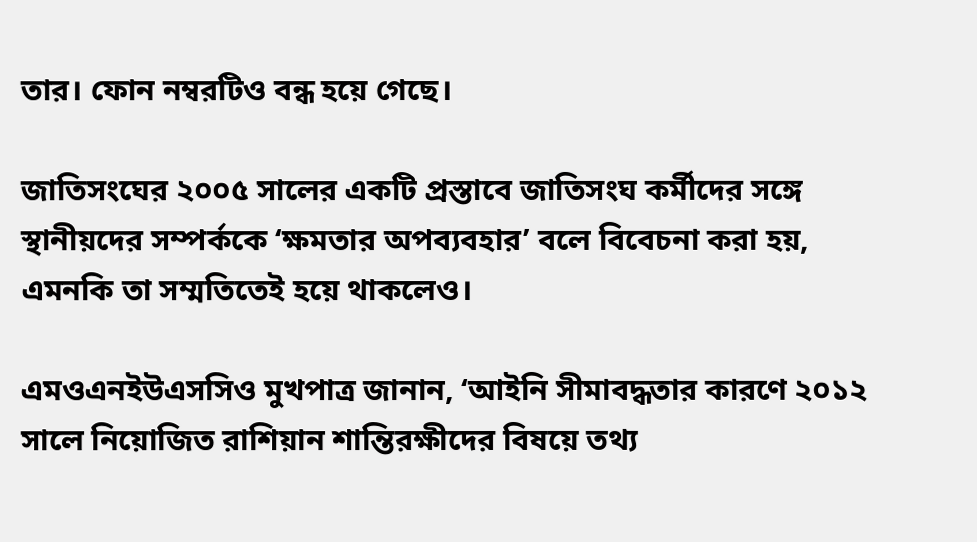তার। ফোন নম্বরটিও বন্ধ হয়ে গেছে।

জাতিসংঘের ২০০৫ সালের একটি প্রস্তাবে জাতিসংঘ কর্মীদের সঙ্গে স্থানীয়দের সম্পর্ককে ‘ক্ষমতার অপব্যবহার’ বলে বিবেচনা করা হয়, এমনকি তা সম্মতিতেই হয়ে থাকলেও।

এমওএনইউএসসিও মুখপাত্র জানান, ‘আইনি সীমাবদ্ধতার কারণে ২০১২ সালে নিয়োজিত রাশিয়ান শান্তিরক্ষীদের বিষয়ে তথ্য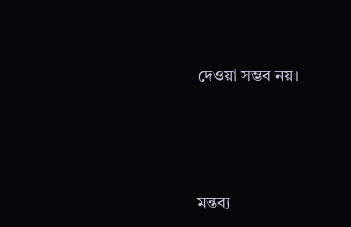দেওয়া সম্ভব নয়।




মন্তব্য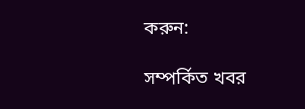করুন:

সম্পর্কিত খবর